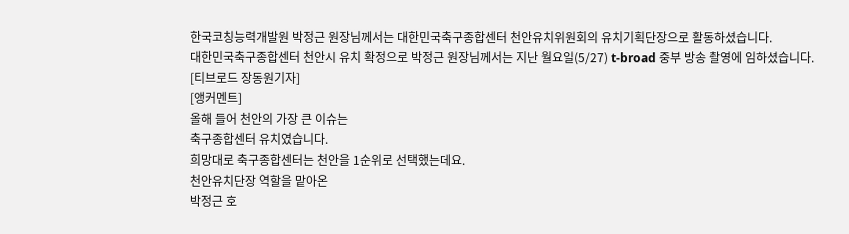한국코칭능력개발원 박정근 원장님께서는 대한민국축구종합센터 천안유치위원회의 유치기획단장으로 활동하셨습니다.
대한민국축구종합센터 천안시 유치 확정으로 박정근 원장님께서는 지난 월요일(5/27) t-broad 중부 방송 촬영에 임하셨습니다.
[티브로드 장동원기자]
[앵커멘트]
올해 들어 천안의 가장 큰 이슈는
축구종합센터 유치였습니다.
희망대로 축구종합센터는 천안을 1순위로 선택했는데요.
천안유치단장 역할을 맡아온
박정근 호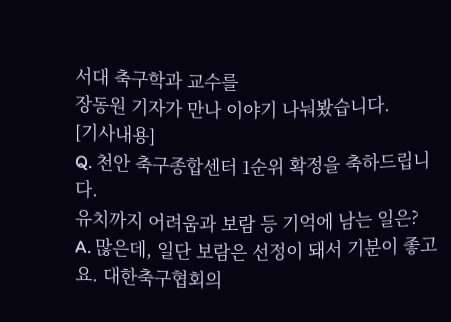서대 축구학과 교수를
장동원 기자가 만나 이야기 나눠봤습니다.
[기사내용]
Q. 천안 축구종합센터 1순위 확정을 축하드립니다.
유치까지 어려움과 보람 등 기억에 남는 일은?
A. 많은데, 일단 보람은 선정이 돼서 기분이 좋고요. 대한축구협회의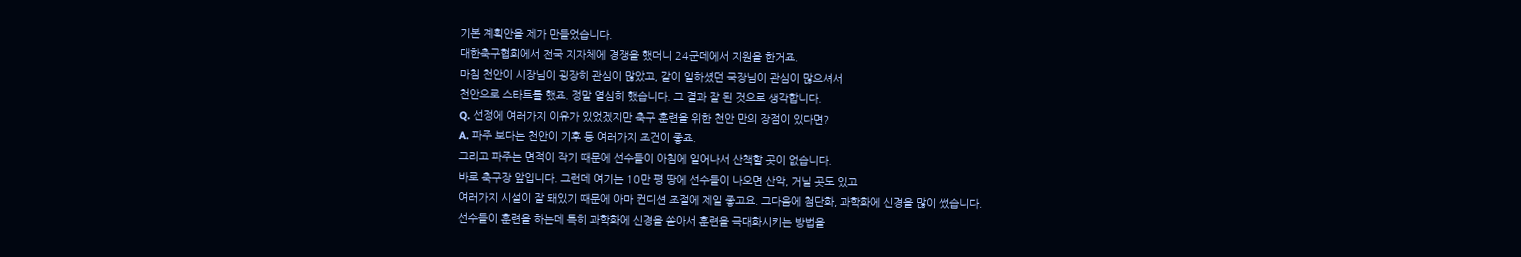기본 계획안을 제가 만들었습니다.
대한축구협회에서 전국 지자체에 경쟁을 했더니 24군데에서 지원을 한거죠.
마침 천안이 시장님이 굉장히 관심이 많았고, 같이 일하셨던 국장님이 관심이 많으셔서
천안으로 스타트를 했죠. 정말 열심히 했습니다. 그 결과 잘 된 것으로 생각합니다.
Q. 선정에 여러가지 이유가 있었겠지만 축구 훈련을 위한 천안 만의 장점이 있다면?
A. 파주 보다는 천안이 기후 등 여러가지 조건이 좋죠.
그리고 파주는 면적이 작기 때문에 선수들이 아침에 일어나서 산책할 곳이 없습니다.
바로 축구장 앞입니다. 그런데 여기는 10만 평 땅에 선수들이 나오면 산악, 거닐 곳도 있고
여러가지 시설이 잘 돼있기 때문에 아마 컨디션 조절에 제일 좋고요. 그다음에 첨단화, 과학화에 신경을 많이 썼습니다.
선수들이 훈련을 하는데 특히 과학화에 신경을 쏟아서 훈련을 극대화시키는 방법을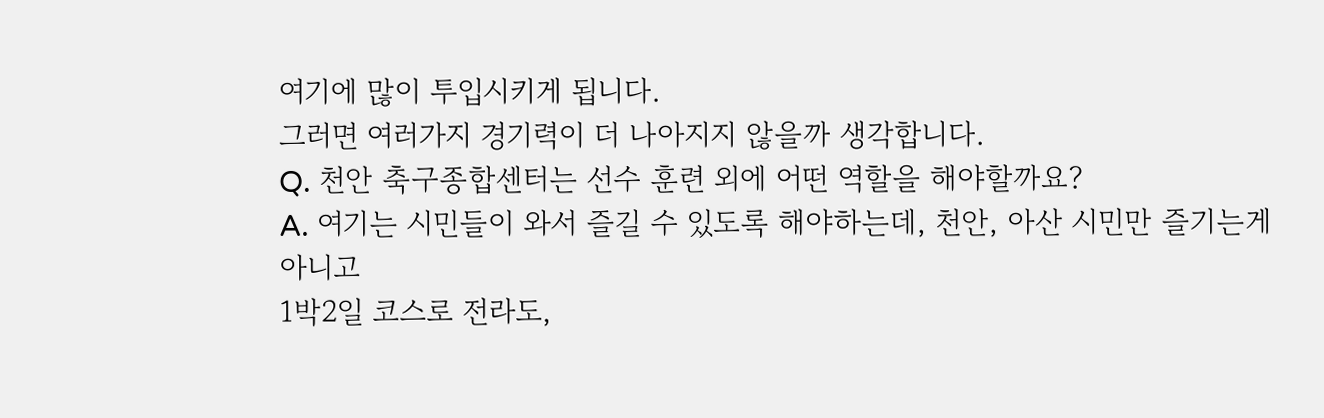여기에 많이 투입시키게 됩니다.
그러면 여러가지 경기력이 더 나아지지 않을까 생각합니다.
Q. 천안 축구종합센터는 선수 훈련 외에 어떤 역할을 해야할까요?
A. 여기는 시민들이 와서 즐길 수 있도록 해야하는데, 천안, 아산 시민만 즐기는게 아니고
1박2일 코스로 전라도,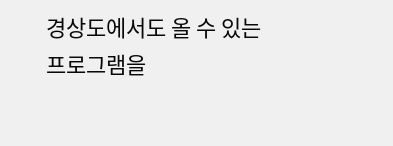경상도에서도 올 수 있는 프로그램을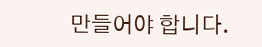만들어야 합니다.